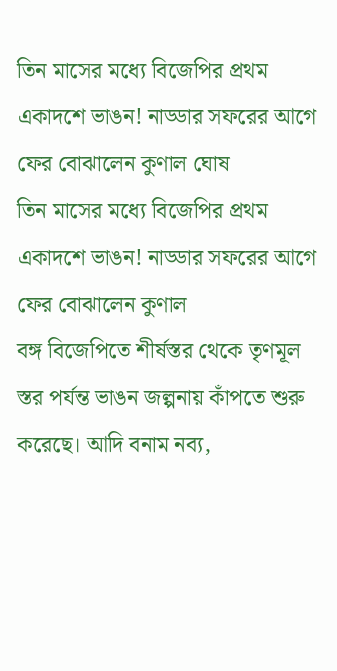তিন মাসের মধ্যে বিজেপির প্রথম একাদশে ভাঙন! নাড্ডার সফরের আগে ফের বোঝালেন কুণাল ঘোষ
তিন মাসের মধ্যে বিজেপির প্রথম একাদশে ভাঙন! নাড্ডার সফরের আগে ফের বোঝালেন কুণাল
বঙ্গ বিজেপিতে শীর্ষস্তর থেকে তৃণমূল স্তর পর্যন্ত ভাঙন জল্পনায় কাঁপতে শুরু করেছে। আদি বনাম নব্য,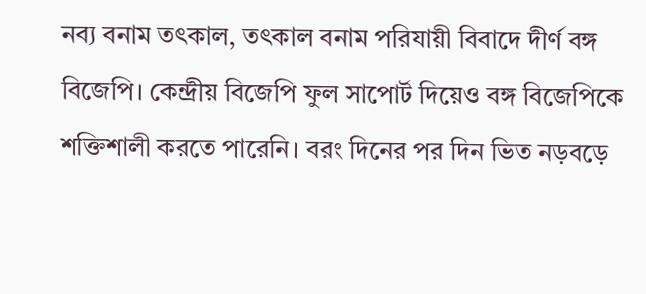নব্য বনাম তৎকাল, তৎকাল বনাম পরিযায়ী বিবাদে দীর্ণ বঙ্গ বিজেপি। কেন্দ্রীয় বিজেপি ফুল সাপোর্ট দিয়েও বঙ্গ বিজেপিকে শক্তিশালী করতে পারেনি। বরং দিনের পর দিন ভিত নড়বড়ে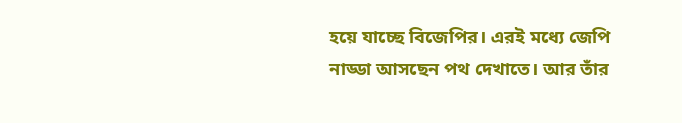হয়ে যাচ্ছে বিজেপির। এরই মধ্যে জেপি নাড্ডা আসছেন পথ দেখাতে। আর তাঁর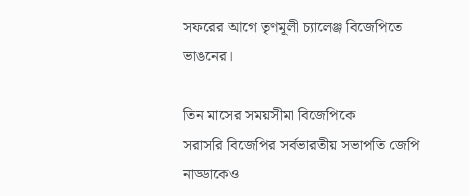সফরের আগে তৃণমূলী চ্যালেঞ্জ বিজেপিতে ভাঙনের।

তিন মাসের সময়সীমা বিজেপিকে
সরাসরি বিজেপির সর্বভারতীয় সভাপতি জেপি নাড্ডাকেও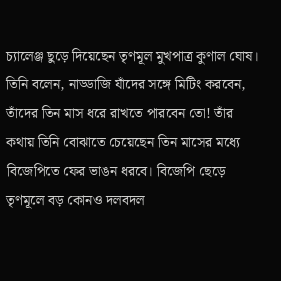চ্যালেঞ্জ ছুড়ে দিয়েছেন তৃণমূল মুখপাত্র কুণাল ঘোষ। তিনি বলেন, নাড্ডাজি যাঁদের সঙ্গে মিটিং করবেন, তাঁদের তিন মাস ধরে রাখতে পারবেন তো! তাঁর কথায় তিনি বোঝাতে চেয়েছেন তিন মাসের মধ্যে বিজেপিতে ফের ভাঙন ধরবে। বিজেপি ছেড়ে তৃণমূলে বড় কোনও দলবদল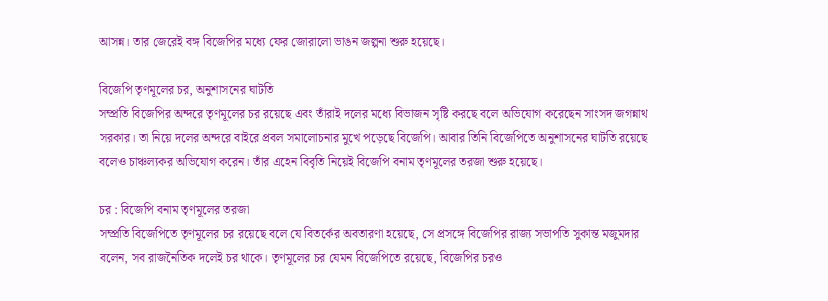আসন্ন। তার জেরেই বঙ্গ বিজেপির মধ্যে ফের জোরালো ভাঙন জল্পনা শুরু হয়েছে।

বিজেপি তৃণমূলের চর, অনুশাসনের ঘাটতি
সম্প্রতি বিজেপির অন্দরে তৃণমূলের চর রয়েছে এবং তাঁরাই দলের মধ্যে বিভাজন সৃষ্টি করছে বলে অভিযোগ করেছেন সাংসদ জগন্নাথ সরকার। তা নিয়ে দলের অন্দরে বাইরে প্রবল সমালোচনার মুখে পড়েছে বিজেপি। আবার তিনি বিজেপিতে অনুশাসনের ঘাটতি রয়েছে বলেও চাঞ্চল্যকর অভিযোগ করেন। তাঁর এহেন বিবৃতি নিয়েই বিজেপি বনাম তৃণমূলের তরজা শুরু হয়েছে।

চর : বিজেপি বনাম তৃণমূলের তরজা
সম্প্রতি বিজেপিতে তৃণমূলের চর রয়েছে বলে যে বিতর্কের অবতারণা হয়েছে, সে প্রসঙ্গে বিজেপির রাজ্য সভাপতি সুকান্ত মজুমদার বলেন, সব রাজনৈতিক দলেই চর থাকে। তৃণমূলের চর যেমন বিজেপিতে রয়েছে, বিজেপির চরও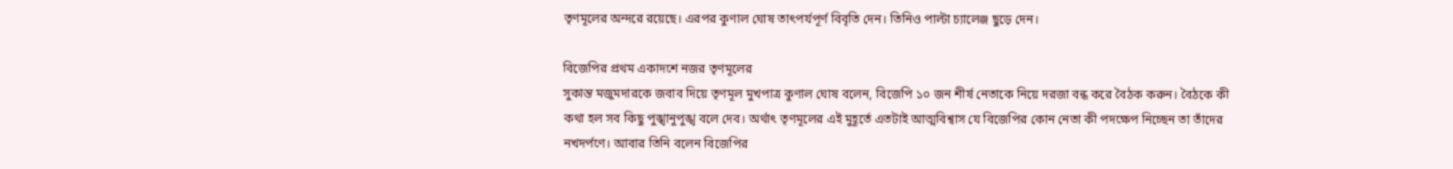তৃণমূলের অন্দরে রয়েছে। এরপর কুণাল ঘোষ তাৎপর্যপূর্ণ বিবৃতি দেন। তিনিও পাল্টা চ্যালেঞ্জ ছুড়ে দেন।

বিজেপির প্রথম একাদশে নজর তৃণমূলের
সুকান্ত মজুমদারকে জবাব দিয়ে তৃণমূল মুখপাত্র কুণাল ঘোষ বলেন, বিজেপি ১০ জন শীর্ষ নেতাকে নিয়ে দরজা বন্ধ করে বৈঠক করুন। বৈঠকে কী কথা হল সব কিছু পুঙ্খানুপুঙ্খ বলে দেব। অর্থাৎ তৃণমূলের এই মুহূর্তে এতটাই আত্মবিশ্বাস যে বিজেপির কোন নেতা কী পদক্ষেপ নিচ্ছেন তা তাঁদের নখদর্পণে। আবার তিনি বলেন বিজেপির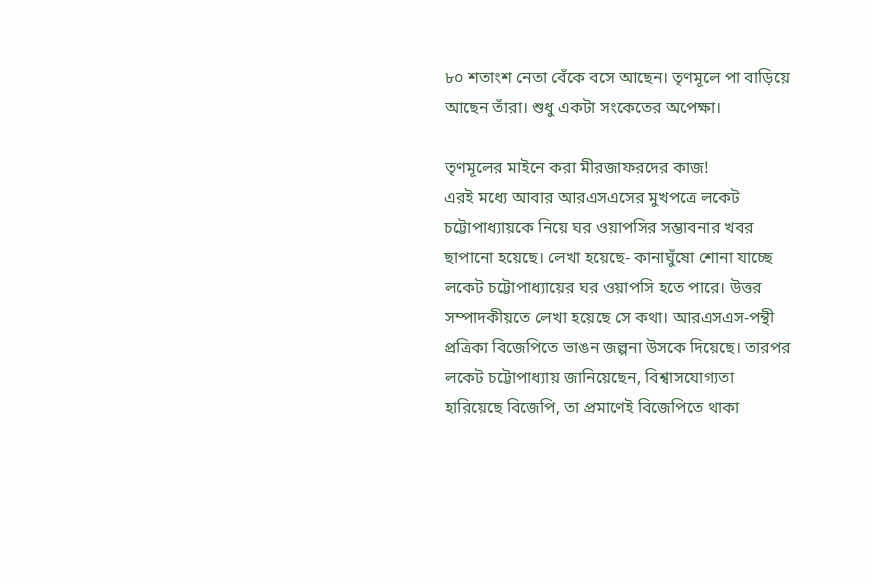৮০ শতাংশ নেতা বেঁকে বসে আছেন। তৃণমূলে পা বাড়িয়ে আছেন তাঁরা। শুধু একটা সংকেতের অপেক্ষা।

তৃণমূলের মাইনে করা মীরজাফরদের কাজ!
এরই মধ্যে আবার আরএসএসের মুখপত্রে লকেট চট্টোপাধ্যায়কে নিয়ে ঘর ওয়াপসির সম্ভাবনার খবর ছাপানো হয়েছে। লেখা হয়েছে- কানাঘুঁষো শোনা যাচ্ছে লকেট চট্টোপাধ্যায়ের ঘর ওয়াপসি হতে পারে। উত্তর সম্পাদকীয়তে লেখা হয়েছে সে কথা। আরএসএস-পন্থী প্রত্রিকা বিজেপিতে ভাঙন জল্পনা উসকে দিয়েছে। তারপর লকেট চট্টোপাধ্যায় জানিয়েছেন, বিশ্বাসযোগ্যতা হারিয়েছে বিজেপি, তা প্রমাণেই বিজেপিতে থাকা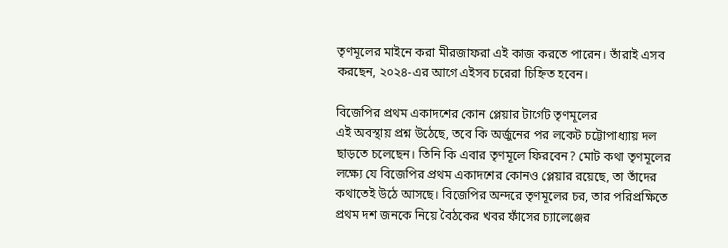তৃণমূলের মাইনে করা মীরজাফরা এই কাজ করতে পারেন। তাঁরাই এসব করছেন, ২০২৪-এর আগে এইসব চরেরা চিহ্নিত হবেন।

বিজেপির প্রথম একাদশের কোন প্লেয়ার টার্গেট তৃণমূলের
এই অবস্থায় প্রশ্ন উঠেছে, তবে কি অর্জুনের পর লকেট চট্টোপাধ্যায় দল ছাড়তে চলেছেন। তিনি কি এবার তৃণমূলে ফিরবেন? মোট কথা তৃণমূলের লক্ষ্যে যে বিজেপির প্রথম একাদশের কোনও প্লেয়ার রয়েছে, তা তাঁদের কথাতেই উঠে আসছে। বিজেপির অন্দরে তৃণমূলের চর, তার পরিপ্রক্ষিতে প্রথম দশ জনকে নিয়ে বৈঠকের খবর ফাঁসের চ্যালেঞ্জের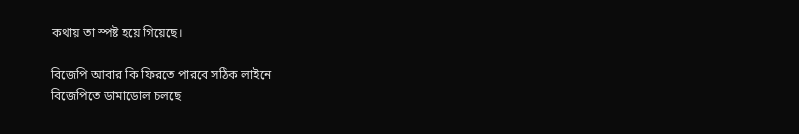কথায় তা স্পষ্ট হয়ে গিয়েছে।

বিজেপি আবার কি ফিরতে পারবে সঠিক লাইনে
বিজেপিতে ডামাডোল চলছে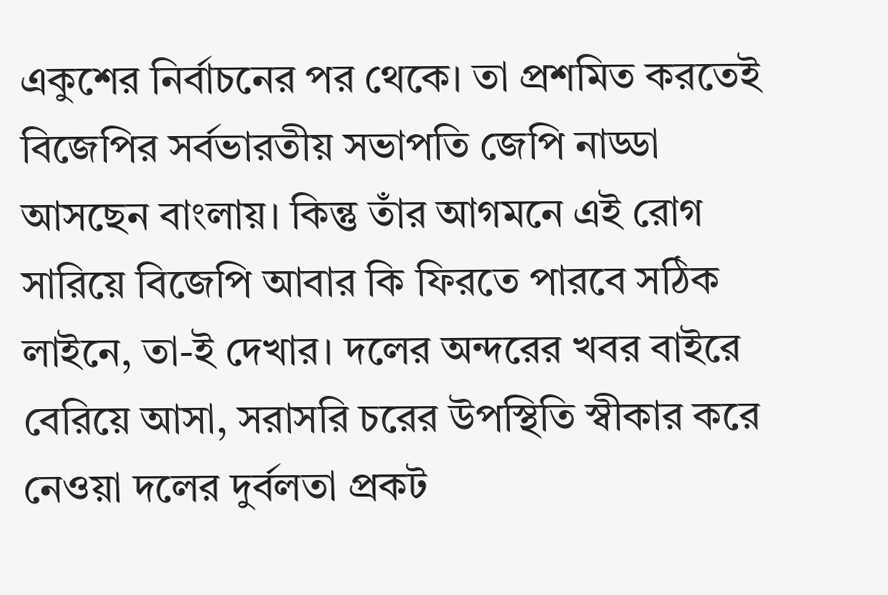একুশের নির্বাচনের পর থেকে। তা প্রশমিত করতেই বিজেপির সর্বভারতীয় সভাপতি জেপি নাড্ডা আসছেন বাংলায়। কিন্তু তাঁর আগমনে এই রোগ সারিয়ে বিজেপি আবার কি ফিরতে পারবে সঠিক লাইনে, তা-ই দেখার। দলের অন্দরের খবর বাইরে বেরিয়ে আসা, সরাসরি চরের উপস্থিতি স্বীকার করে নেওয়া দলের দুর্বলতা প্রকট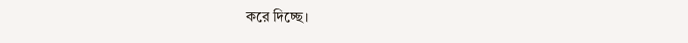করে দিচ্ছে।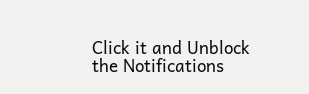Click it and Unblock the Notifications